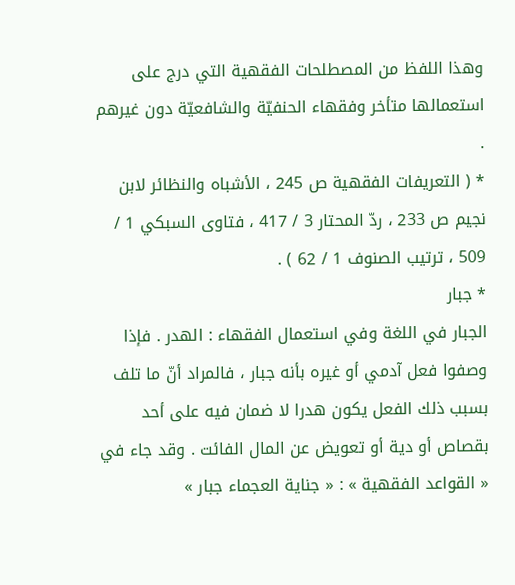وهذا اللفظ من المصطلحات الفقهية التي درج على استعمالها متأخر وفقهاء الحنفيّة والشافعيّة دون غيرهم .
* ( التعريفات الفقهية ص 245 ، الأشباه والنظائر لابن نجيم ص 233 ، ردّ المحتار 3 / 417 ، فتاوى السبكي 1 / 509 ، ترتيب الصنوف 1 / 62 ) .
* جبار
الجبار في اللغة وفي استعمال الفقهاء : الهدر . فإذا وصفوا فعل آدمي أو غيره بأنه جبار ، فالمراد أنّ ما تلف بسبب ذلك الفعل يكون هدرا لا ضمان فيه على أحد بقصاص أو دية أو تعويض عن المال الفائت . وقد جاء في « القواعد الفقهية » : « جناية العجماء جبار »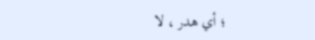؛ أي هدر ، لا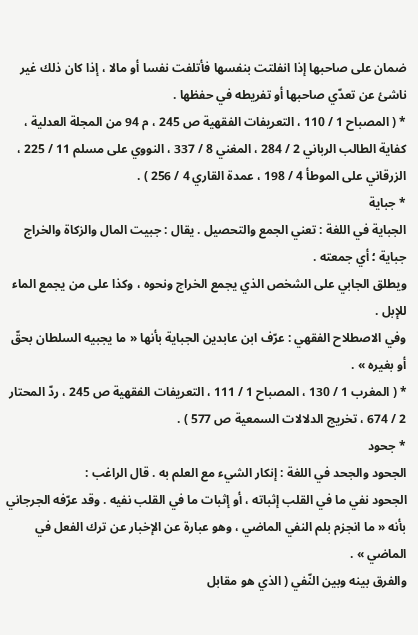ضمان على صاحبها إذا انفلتت بنفسها فأتلفت نفسا أو مالا ، إذا كان ذلك غير ناشئ عن تعدّي صاحبها أو تفريطه في حفظها .
* ( المصباح 1 / 110 ، التعريفات الفقهية ص 245 ، م 94 من المجلة العدلية ، كفاية الطالب الرباني 2 / 284 ، المغني 8 / 337 ، النووي على مسلم 11 / 225 ، الزرقاني على الموطأ 4 / 198 ، عمدة القاري 4 / 256 ) .
* جباية
الجباية في اللغة : تعني الجمع والتحصيل . يقال : جبيت المال والزكاة والخراج جباية ؛ أي جمعته .
ويطلق الجابي على الشخص الذي يجمع الخراج ونحوه ، وكذا على من يجمع الماء للإبل .
وفي الاصطلاح الفقهي : عرّف ابن عابدين الجباية بأنها « ما يجبيه السلطان بحقّ أو بغيره » .
* ( المغرب 1 / 130 ، المصباح 1 / 111 ، التعريفات الفقهية ص 245 ، ردّ المحتار 2 / 674 ، تخريج الدلالات السمعية ص 577 ) .
* جحود
الجحود والجحد في اللغة : إنكار الشيء مع العلم به . قال الراغب :
الجحود نفي ما في القلب إثباته ، أو إثبات ما في القلب نفيه . وقد عرّفه الجرجاني بأنه « ما انجزم بلم النفي الماضي ، وهو عبارة عن الإخبار عن ترك الفعل في الماضي » .
والفرق بينه وبين النّفي ( الذي هو مقابل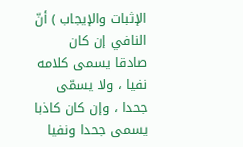الإثبات والإيجاب ) أنّ النافي إن كان صادقا يسمى كلامه نفيا ، ولا يسمّى جحدا ، وإن كان كاذبا يسمى جحدا ونفيا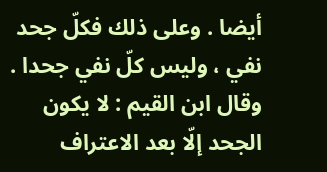أيضا . وعلى ذلك فكلّ جحد نفي ، وليس كلّ نفي جحدا .
وقال ابن القيم : لا يكون الجحد إلّا بعد الاعتراف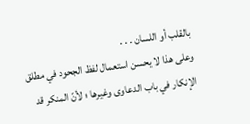بالقلب أو اللسان . . .
وعلى هذا لا يحسن استعمال لفظ الجحود في مطلق الإنكار في باب الدعاوى وغيرها ؛ لأنّ المنكر قد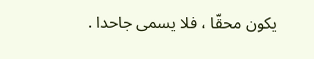يكون محقّا ، فلا يسمى جاحدا .